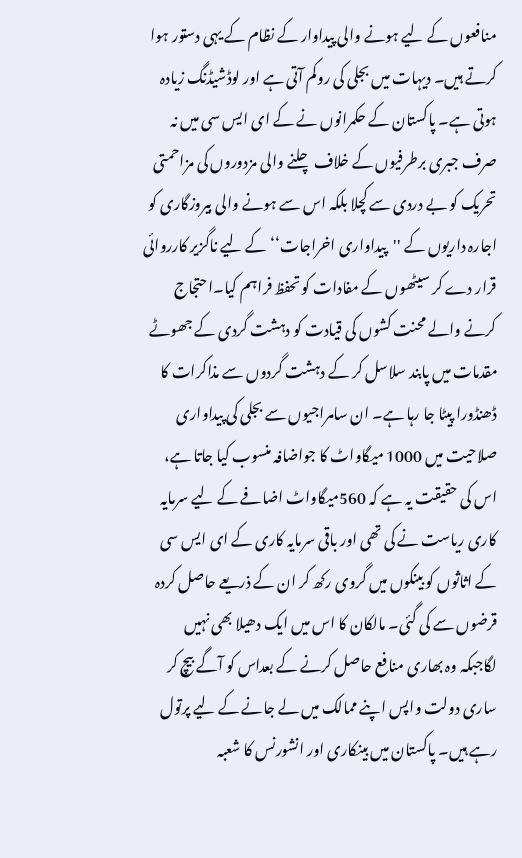منافعوں کے لیے ہونے والی پیداوار کے نظام کے یہی دستور ہوا کرتے ہیں۔ دیہات میں بجلی کی روکم آتی ہے اور لوڈشیڈنگ زیادہ ہوتی ہے۔ پاکستان کے حکمرانوں نے کے ای ایس سی میں نہ صرف جبری برطرفیوں کے خلاف چلنے والی مزدوروں کی مزاحمتی تحریک کو بے دردی سے کچلا بلکہ اس سے ہونے والی بیروزگاری کو اجارہ داریوں کے ''پیداواری اخراجات‘‘کے لیے ناگزیر کارروائی قرار دے کر سیٹھوں کے مفادات کو تحفظ فراہم کیا۔احتجاج کرنے والے محنت کشوں کی قیادت کو دہشت گردی کے جھوٹے مقدمات میں پابند سلاسل کر کے دہشت گردوں سے مذاکرات کا ڈھنڈورا پیٹا جا رہا ہے۔ ان سامراجیوں سے بجلی کی پیداواری صلاحیت میں 1000 میگاواٹ کا جواضافہ منسوب کیا جاتا ہے، اس کی حقیقت یہ ہے کہ 560میگاواٹ اضافے کے لیے سرمایہ کاری ریاست نے کی تھی اور باقی سرمایہ کاری کے ای ایس سی کے اثاثوں کو بینکوں میں گروی رکھ کر ان کے ذریعے حاصل کردہ قرضوں سے کی گئی۔ مالکان کا اس میں ایک دھیلا بھی نہیں لگاجبکہ وہ بھاری منافع حاصل کرنے کے بعداس کو آگے بیچ کر ساری دولت واپس اپنے ممالک میں لے جانے کے لیے پرتول رہے ہیں۔ پاکستان میں بینکاری اور انشورنس کا شعبہ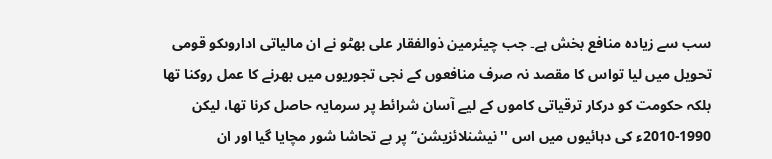سب سے زیادہ منافع بخش ہے۔ جب چیئرمین ذوالفقار علی بھٹو نے ان مالیاتی اداروںکو قومی تحویل میں لیا تواس کا مقصد نہ صرف منافعوں کے نجی تجوریوں میں بھرنے کا عمل روکنا تھا بلکہ حکومت کو درکار ترقیاتی کاموں کے لیے آسان شرائط پر سرمایہ حاصل کرنا تھا، لیکن 1990-2010ء کی دہائیوں میں اس ''نیشنلائزیشن‘‘ پر بے تحاشا شور مچایا گیا اور ان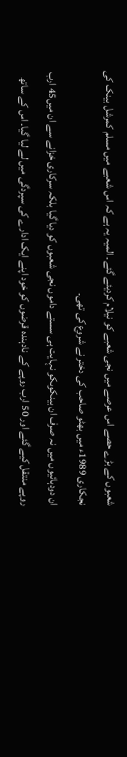شعبوں کے بڑے حصے اس عرصے میں نجی شعبے کو نیلام کردیئے گئے۔ المیہ یہ ہے کہ اس شعبے میں مسلم کمرشل بینک کی نجکاری 1989ء میں بھٹو صاحب کی دختر نے شروع کی تھی۔
ان دودہائیوں میں نہ صرف ان بینکوںکو نہایت ہی سستے داموں نجی شعبوں کو دیا گیا بلکہ سرکاری خزانے سے ان میں45 ارب روپے منتقل کیے گئے اور 50 ارب روپے کے نادہندہ قرضوں کو خود اپنے ایک ادارے کی سپردگی میں لے لیا گیا۔ اس کے ساتھ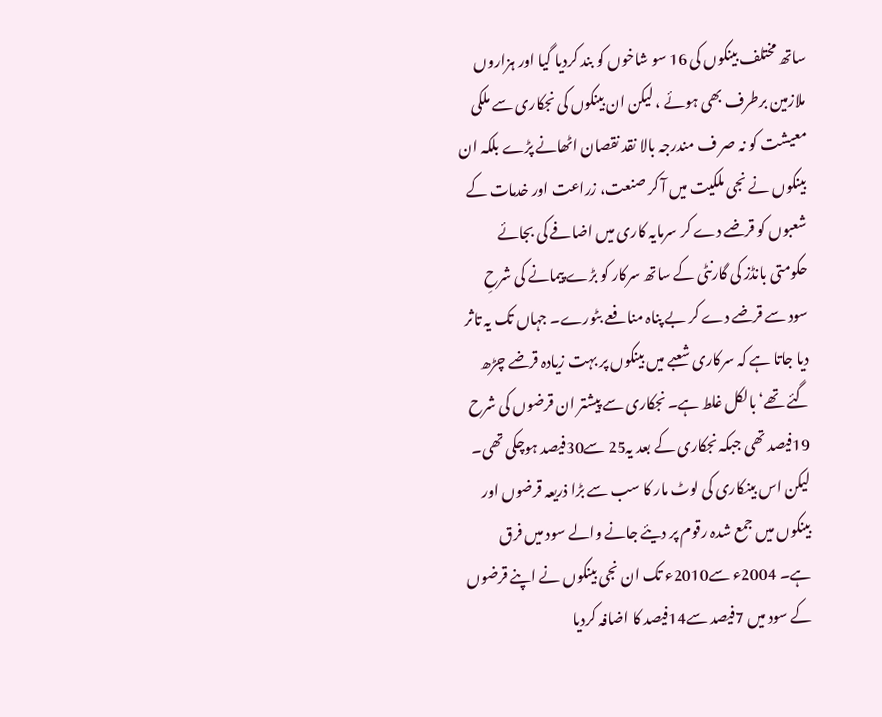ساتھ مختلف بینکوں کی 16 سو شاخوں کو بند کردیا گیا اور ہزاروں ملازمین برطرف بھی ہوئے ، لیکن ان بینکوں کی نجکاری سے ملکی معیشت کو نہ صر ف مندرجہ بالا نقد نقصان اٹھانے پڑے بلکہ ان بینکوں نے نجی ملکیت میں آ کر صنعت، زراعت اور خدمات کے شعبوں کو قرضے دے کر سرمایہ کاری میں اضافے کی بجائے حکومتی بانڈز کی گارنٹی کے ساتھ سرکار کو بڑے پیمانے کی شرحِ سود سے قرضے دے کر بے پناہ منافعے بٹورے۔ جہاں تک یہ تاثر دیا جاتا ہے کہ سرکاری شعبے میں بینکوں پر بہت زیادہ قرضے چڑھ گئے تھے‘ بالکل غلط ہے۔ نجکاری سے پیشتر ان قرضوں کی شرح 19فیصد تھی جبکہ نجکاری کے بعد یہ25 سے30فیصد ہوچکی تھی۔ لیکن اس بینکاری کی لوٹ مار کا سب سے بڑا ذریعہ قرضوں اور بینکوں میں جمع شدہ رقوم پر دیئے جانے والے سود میں فرق ہے۔ 2004ء سے2010ء تک ان نجی بینکوں نے اپنے قرضوں کے سود میں 7فیصد سے14فیصد کا اضافہ کردیا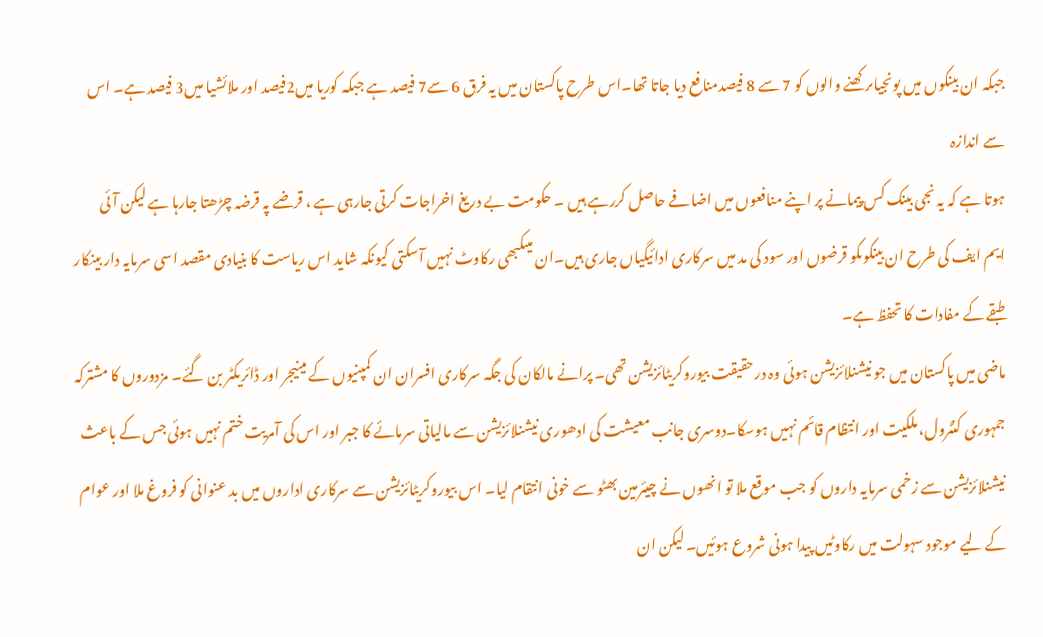جبکہ ان بینکوں میں پونجیاںرکھنے والوں کو 7 سے 8 فیصدمنافع دیا جاتا تھا۔اس طرح پاکستان میں یہ فرق 6 سے7 فیصد ہے جبکہ کوریا میں2فیصد اور ملائشیا میں3 فیصد ہے۔ اس سے اندازہ
ہوتا ہے کہ یہ نجی بینک کس پیمانے پر اپنے منافعوں میں اضافے حاصل کررہے ہیں ۔ حکومت بے دریغ اخراجات کرتی جارہی ہے ، قرضے پہ قرضہ چڑھتا جارہا ہے لیکن آئی ایم ایف کی طرح ان بینکوںکو قرضوں اور سود کی مد میں سرکاری ادائیگیاں جاری ہیں۔ان میںکبھی رکاوٹ نہیں آسکتی کیونکہ شاید اس ریاست کا بنیادی مقصد اسی سرمایہ دار بینکار طبقے کے مفادات کا تحفظ ہے۔
ماضی میں پاکستان میں جو نیشنلائزیشن ہوئی وہ درحقیقت بیوروکریٹائزیشن تھی۔ پرانے مالکان کی جگہ سرکاری افسران ان کمپنیوں کے مینیجر اور ڈائریکٹر بن گئے۔ مزدوروں کا مشترکہ جمہوری کنٹرول، ملکیت اور انتظام قائم نہیں ہوسکا۔دوسری جانب معیشت کی ادھوری نیشنلائزیشن سے مالیاتی سرمائے کا جبر اور اس کی آمریت ختم نہیں ہوئی جس کے باعث نیشنلائزیشن سے زخمی سرمایہ داروں کو جب موقع ملا تو انھوں نے چیئرمین بھٹو سے خونی انتقام لیا۔ اس بیوروکریٹائزیشن سے سرکاری اداروں میں بد عنوانی کو فروغ ملا اور عوام کے لیے موجود سہولت میں رکاوٹیں پیدا ہونی شروع ہوئیں۔ لیکن ان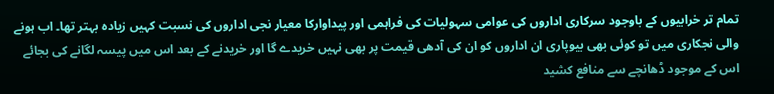تمام تر خرابیوں کے باوجود سرکاری اداروں کی عوامی سہولیات کی فراہمی اور پیداوارکا معیار نجی اداروں کی نسبت کہیں زیادہ بہتر تھا۔ اب ہونے والی نجکاری میں تو کوئی بھی بیوپاری ان اداروں کو ان کی آدھی قیمت پر بھی نہیں خریدے گا اور خریدنے کے بعد اس میں پیسہ لگانے کی بجائے اس کے موجود ڈھانچے سے منافع کشید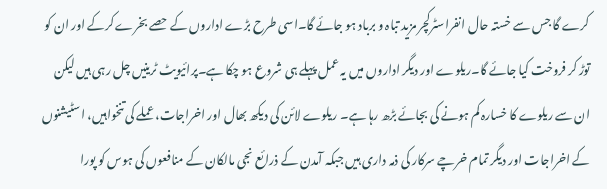کرے گا جس سے خستہ حال انفراسٹرکچر مزید تباہ و برباد ہو جائے گا۔اسی طرح بڑے اداروں کے حصے بخرے کرکے اور ان کو توڑ کر فروخت کیا جائے گا۔ریلوے اور دیگر اداروں میں یہ عمل پہلے ہی شروع ہو چکا ہے۔پرائیویٹ ٹرینیں چل رہی ہیں لیکن ان سے ریلوے کا خسارہ کم ہونے کی بجائے بڑھ رہا ہے۔ ریلوے لائن کی دیکھ بھال اور اخراجات، عملے کی تنخواہیں، اسٹیشنوں کے اخراجات اور دیگر تمام خرچے سرکار کی ذمہ داری ہیں جبکہ آمدن کے ذرائع نجی مالکان کے منافعوں کی ہوس کو پورا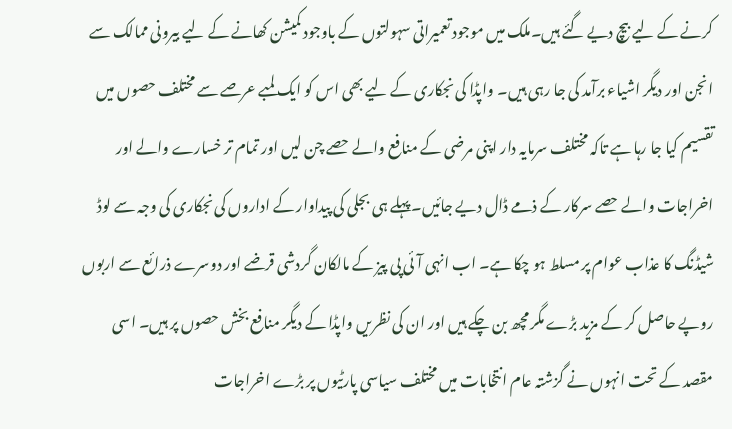کرنے کے لیے بیچ دیے گئے ہیں۔ملک میں موجود تعمیراتی سہولتوں کے باوجود کمیشن کھانے کے لیے بیرونی ممالک سے انجن اور دیگر اشیاء برآمد کی جا رہی ہیں۔ واپڈا کی نجکاری کے لیے بھی اس کو ایک لمبے عرصے سے مختلف حصوں میں تقسیم کیا جا رہا ہے تاکہ مختلف سرمایہ دار اپنی مرضی کے منافع والے حصے چن لیں اور تمام تر خسارے والے اور اخراجات والے حصے سرکار کے ذمے ڈال دیے جائیں۔پہلے ہی بجلی کی پیداوار کے اداروں کی نجکاری کی وجہ سے لوڈ شیڈنگ کا عذاب عوام پر مسلط ہو چکا ہے۔ اب انہی آئی پی پیز کے مالکان گردشی قرضے اور دوسرے ذرائع سے اربوں روپے حاصل کر کے مزید بڑے مگر مچھ بن چکے ہیں اور ان کی نظریں واپڈا کے دیگر منافع بخش حصوں پر ہیں۔ اسی مقصد کے تحت انہوں نے گزشتہ عام انتخابات میں مختلف سیاسی پارٹیوں پر بڑے اخراجات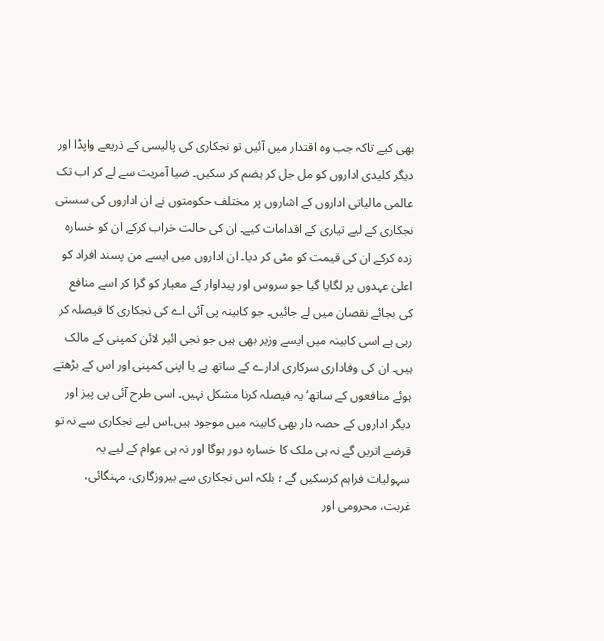بھی کیے تاکہ جب وہ اقتدار میں آئیں تو نجکاری کی پالیسی کے ذریعے واپڈا اور دیگر کلیدی اداروں کو مل جل کر ہضم کر سکیں۔ ضیا آمریت سے لے کر اب تک عالمی مالیاتی اداروں کے اشاروں پر مختلف حکومتوں نے ان اداروں کی سستی نجکاری کے لیے تیاری کے اقدامات کیے۔ ان کی حالت خراب کرکے ان کو خسارہ زدہ کرکے ان کی قیمت کو مٹی کر دیا۔ ان اداروں میں ایسے من پسند افراد کو اعلیٰ عہدوں پر لگایا گیا جو سروس اور پیداوار کے معیار کو گرا کر اسے منافع کی بجائے نقصان میں لے جائیں۔ جو کابینہ پی آئی اے کی نجکاری کا فیصلہ کر رہی ہے اسی کابینہ میں ایسے وزیر بھی ہیں جو نجی ائیر لائن کمپنی کے مالک ہیں۔ ان کی وفاداری سرکاری ادارے کے ساتھ ہے یا اپنی کمپنی اور اس کے بڑھتے ہوئے منافعوں کے ساتھ‘ یہ فیصلہ کرنا مشکل نہیں۔ اسی طرح آئی پی پیز اور دیگر اداروں کے حصہ دار بھی کابینہ میں موجود ہیں۔اس لیے نجکاری سے نہ تو قرضے اتریں گے نہ ہی ملک کا خسارہ دور ہوگا اور نہ ہی عوام کے لیے یہ سہولیات فراہم کرسکیں گے ؛ بلکہ اس نجکاری سے بیروزگاری، مہنگائی، غربت، محرومی اور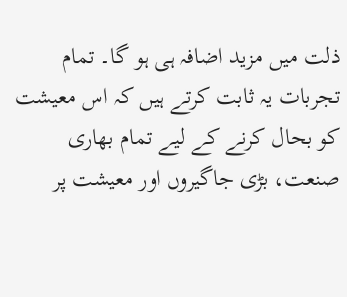ذلت میں مزید اضافہ ہی ہو گا۔ تمام تجربات یہ ثابت کرتے ہیں کہ اس معیشت کو بحال کرنے کے لیے تمام بھاری صنعت، بڑی جاگیروں اور معیشت پر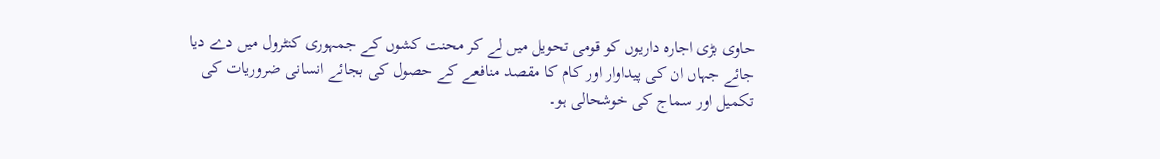حاوی بڑی اجارہ داریوں کو قومی تحویل میں لے کر محنت کشوں کے جمہوری کنٹرول میں دے دیا جائے جہاں ان کی پیداوار اور کام کا مقصد منافعے کے حصول کی بجائے انسانی ضروریات کی تکمیل اور سماج کی خوشحالی ہو۔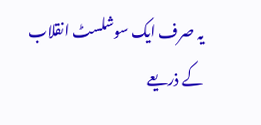یہ صرف ایک سوشلسٹ انقلاب کے ذریعے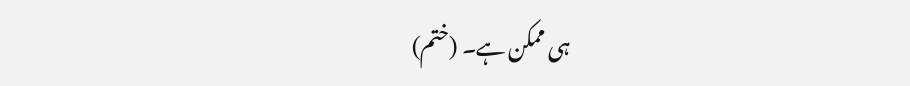ہی ممکن ہے۔ (ختم)